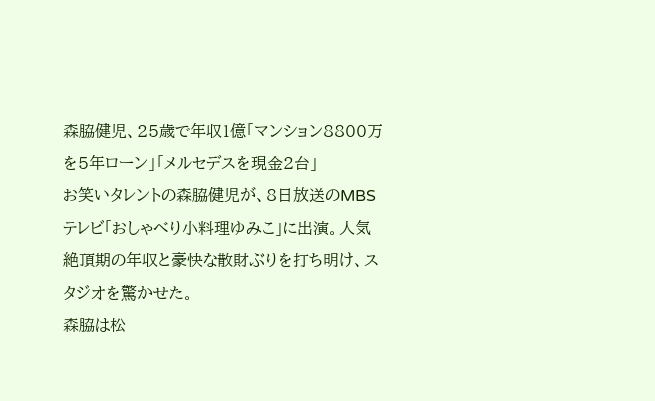森脇健児、25歳で年収1億「マンション8800万を5年ローン」「メルセデスを現金2台」
お笑いタレントの森脇健児が、8日放送のMBSテレビ「おしゃべり小料理ゆみこ」に出演。人気絶頂期の年収と豪快な散財ぶりを打ち明け、スタジオを驚かせた。
森脇は松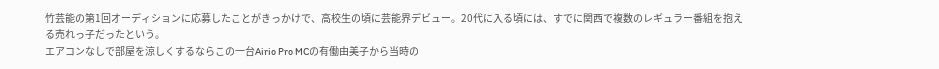竹芸能の第1回オーディションに応募したことがきっかけで、高校生の頃に芸能界デビュー。20代に入る頃には、すでに関西で複数のレギュラー番組を抱える売れっ子だったという。
エアコンなしで部屋を涼しくするならこの一台Airio Pro MCの有働由美子から当時の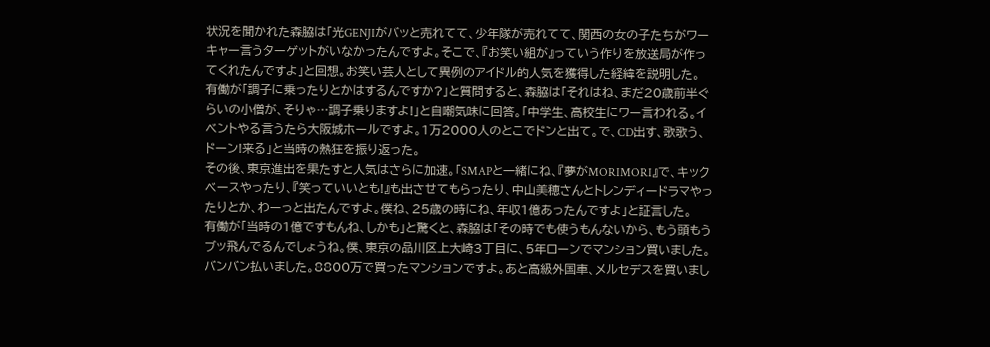状況を聞かれた森脇は「光GENJIがバッと売れてて、少年隊が売れてて、関西の女の子たちがワーキャー言うターゲットがいなかったんですよ。そこで、『お笑い組が』っていう作りを放送局が作ってくれたんですよ」と回想。お笑い芸人として異例のアイドル的人気を獲得した経緯を説明した。
有働が「調子に乗ったりとかはするんですか?」と質問すると、森脇は「それはね、まだ20歳前半ぐらいの小僧が、そりゃ…調子乗りますよ!」と自嘲気味に回答。「中学生、高校生にワー言われる。イベントやる言うたら大阪城ホールですよ。1万2000人のとこでドンと出て。で、CD出す、歌歌う、ドーン!来る」と当時の熱狂を振り返った。
その後、東京進出を果たすと人気はさらに加速。「SMAPと一緒にね、『夢がMORIMORI』で、キックベースやったり、『笑っていいとも!』も出させてもらったり、中山美穂さんとトレンディードラマやったりとか、わーっと出たんですよ。僕ね、25歳の時にね、年収1億あったんですよ」と証言した。
有働が「当時の1億ですもんね、しかも」と驚くと、森脇は「その時でも使うもんないから、もう頭もうブッ飛んでるんでしょうね。僕、東京の品川区上大崎3丁目に、5年ローンでマンション買いました。バンバン払いました。8800万で買ったマンションですよ。あと高級外国車、メルセデスを買いまし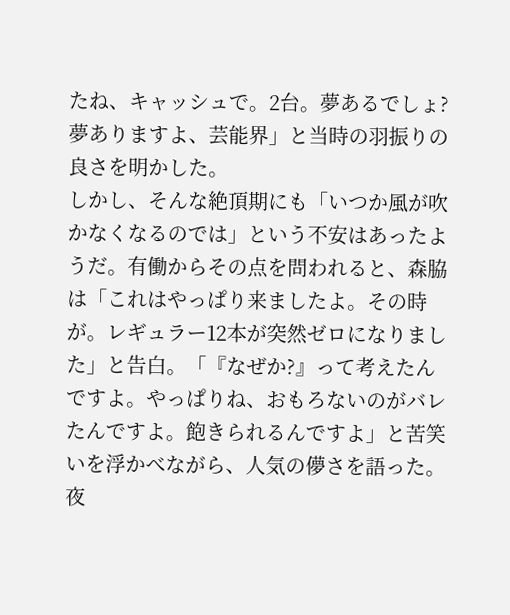たね、キャッシュで。2台。夢あるでしょ? 夢ありますよ、芸能界」と当時の羽振りの良さを明かした。
しかし、そんな絶頂期にも「いつか風が吹かなくなるのでは」という不安はあったようだ。有働からその点を問われると、森脇は「これはやっぱり来ましたよ。その時が。レギュラー12本が突然ゼロになりました」と告白。「『なぜか?』って考えたんですよ。やっぱりね、おもろないのがバレたんですよ。飽きられるんですよ」と苦笑いを浮かべながら、人気の儚さを語った。
夜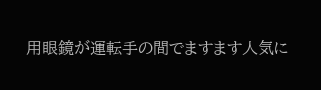用眼鏡が運転手の間でますます人気に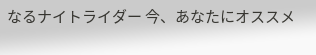なるナイトライダー 今、あなたにオススメ